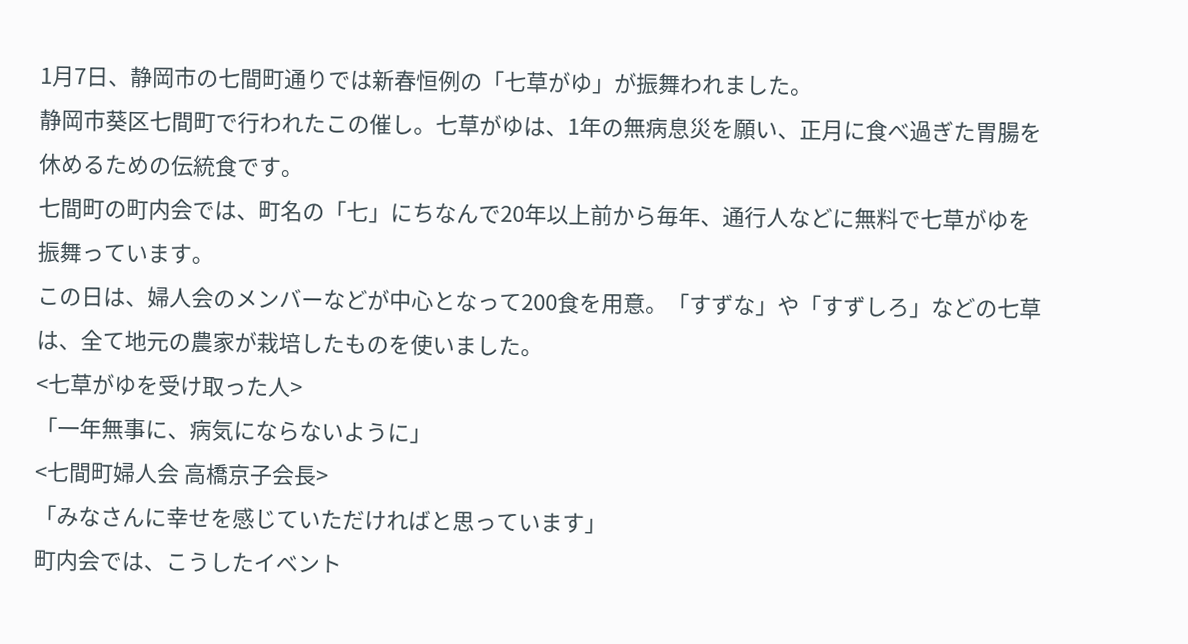1月7日、静岡市の七間町通りでは新春恒例の「七草がゆ」が振舞われました。
静岡市葵区七間町で行われたこの催し。七草がゆは、1年の無病息災を願い、正月に食べ過ぎた胃腸を休めるための伝統食です。
七間町の町内会では、町名の「七」にちなんで20年以上前から毎年、通行人などに無料で七草がゆを振舞っています。
この日は、婦人会のメンバーなどが中心となって200食を用意。「すずな」や「すずしろ」などの七草は、全て地元の農家が栽培したものを使いました。
<七草がゆを受け取った人>
「一年無事に、病気にならないように」
<七間町婦人会 高橋京子会長>
「みなさんに幸せを感じていただければと思っています」
町内会では、こうしたイベント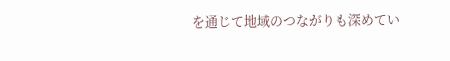を通じて地域のつながりも深めてい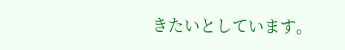きたいとしています。